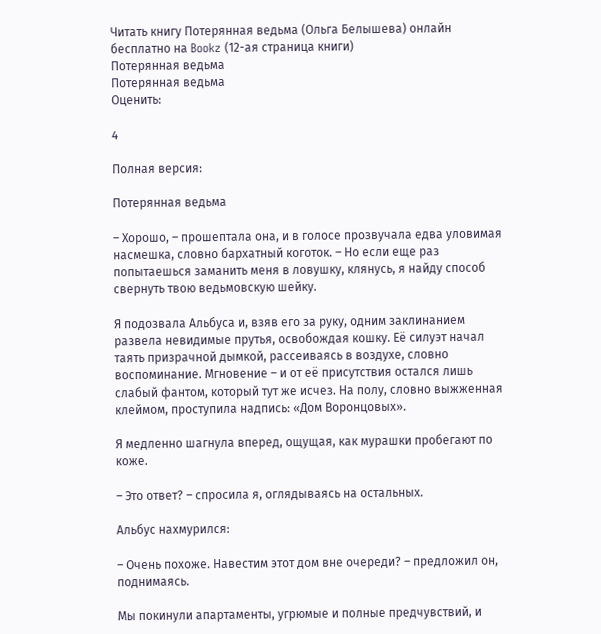Читать книгу Потерянная ведьма (Ольга Белышева) онлайн бесплатно на Bookz (12-ая страница книги)
Потерянная ведьма
Потерянная ведьма
Оценить:

4

Полная версия:

Потерянная ведьма

– Хорошо, – прошептала она, и в голосе прозвучала едва уловимая насмешка, словно бархатный коготок. – Но если еще раз попытаешься заманить меня в ловушку, клянусь, я найду способ свернуть твою ведьмовскую шейку.

Я подозвала Альбуса и, взяв его за руку, одним заклинанием развела невидимые прутья, освобождая кошку. Её силуэт начал таять призрачной дымкой, рассеиваясь в воздухе, словно воспоминание. Мгновение – и от её присутствия остался лишь слабый фантом, который тут же исчез. На полу, словно выжженная клеймом, проступила надпись: «Дом Воронцовых».

Я медленно шагнула вперед, ощущая, как мурашки пробегают по коже.

– Это ответ? – спросила я, оглядываясь на остальных.

Альбус нахмурился:

– Очень похоже. Навестим этот дом вне очереди? – предложил он, поднимаясь.

Мы покинули апартаменты, угрюмые и полные предчувствий, и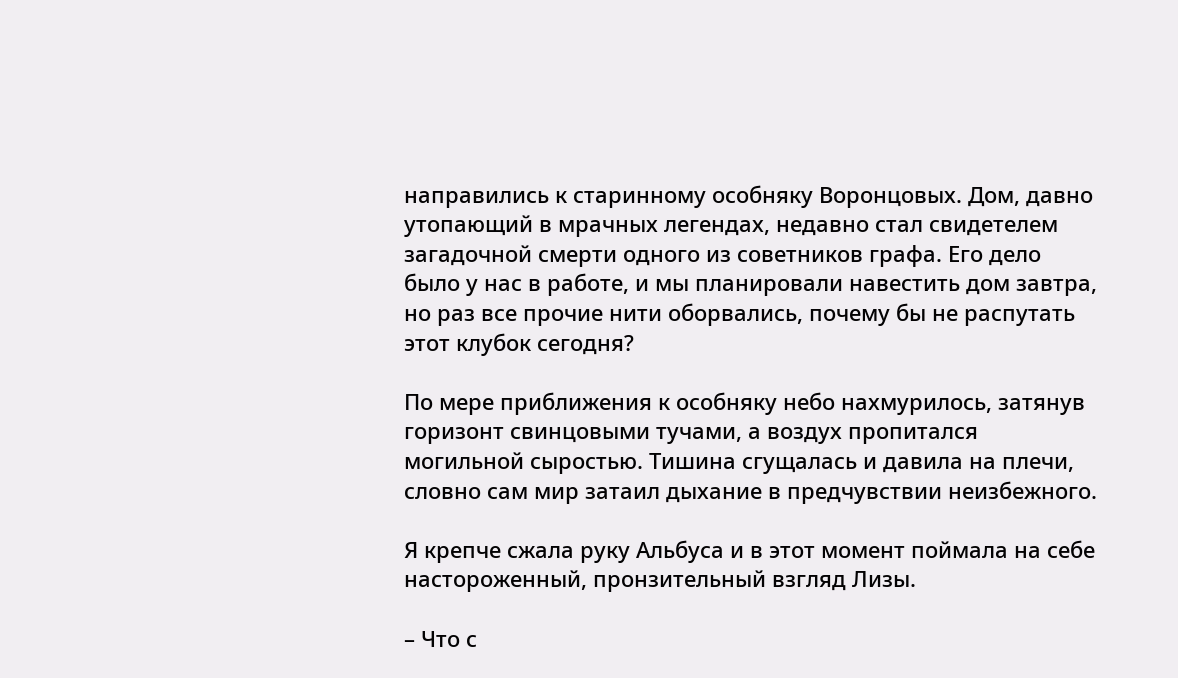направились к старинному особняку Воронцовых. Дом, давно утопающий в мрачных легендах, недавно стал свидетелем загадочной смерти одного из советников графа. Его дело было у нас в работе, и мы планировали навестить дом завтра, но раз все прочие нити оборвались, почему бы не распутать этот клубок сегодня?

По мере приближения к особняку небо нахмурилось, затянув горизонт свинцовыми тучами, а воздух пропитался могильной сыростью. Тишина сгущалась и давила на плечи, словно сам мир затаил дыхание в предчувствии неизбежного.

Я крепче сжала руку Альбуса и в этот момент поймала на себе настороженный, пронзительный взгляд Лизы.

– Что с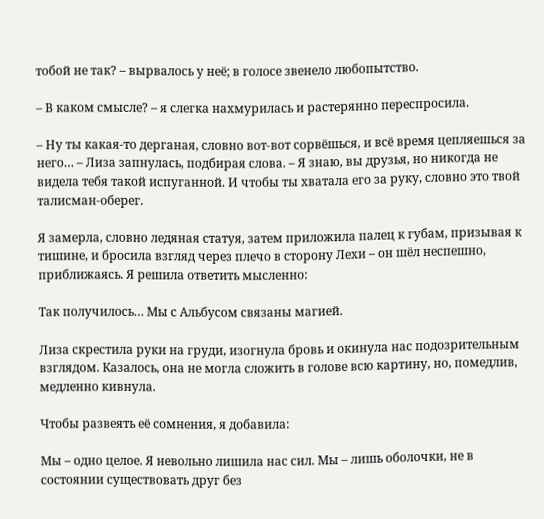тобой не так? – вырвалось у неё; в голосе звенело любопытство.

– В каком смысле? – я слегка нахмурилась и растерянно переспросила.

– Ну ты какая‑то дерганая, словно вот‑вот сорвёшься, и всё время цепляешься за него… – Лиза запнулась, подбирая слова. – Я знаю, вы друзья, но никогда не видела тебя такой испуганной. И чтобы ты хватала его за руку, словно это твой талисман‑оберег.

Я замерла, словно ледяная статуя, затем приложила палец к губам, призывая к тишине, и бросила взгляд через плечо в сторону Лехи – он шёл неспешно, приближаясь. Я решила ответить мысленно:

Так получилось… Мы с Альбусом связаны магией.

Лиза скрестила руки на груди, изогнула бровь и окинула нас подозрительным взглядом. Казалось, она не могла сложить в голове всю картину, но, помедлив, медленно кивнула.

Чтобы развеять её сомнения, я добавила:

Мы – одно целое. Я невольно лишила нас сил. Мы – лишь оболочки, не в состоянии существовать друг без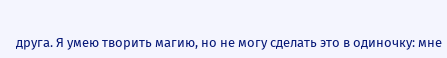друга. Я умею творить магию, но не могу сделать это в одиночку: мне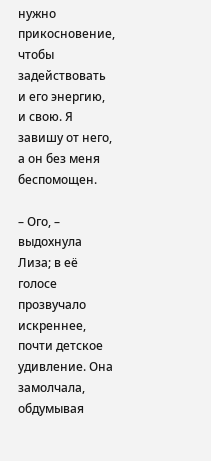нужно прикосновение, чтобы задействовать и его энергию, и свою. Я завишу от него, а он без меня беспомощен.

– Ого, – выдохнула Лиза; в её голосе прозвучало искреннее, почти детское удивление. Она замолчала, обдумывая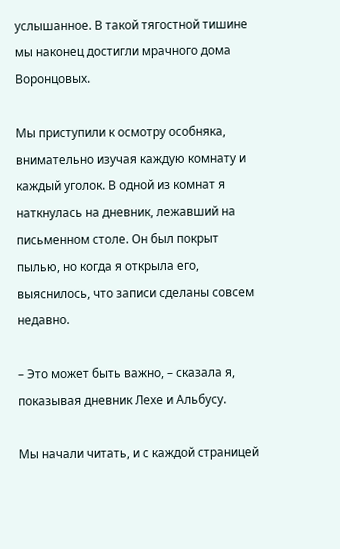услышанное. В такой тягостной тишине мы наконец достигли мрачного дома Воронцовых.

Мы приступили к осмотру особняка, внимательно изучая каждую комнату и каждый уголок. В одной из комнат я наткнулась на дневник, лежавший на письменном столе. Он был покрыт пылью, но когда я открыла его, выяснилось, что записи сделаны совсем недавно.

– Это может быть важно, – сказала я, показывая дневник Лехе и Альбусу.

Мы начали читать, и с каждой страницей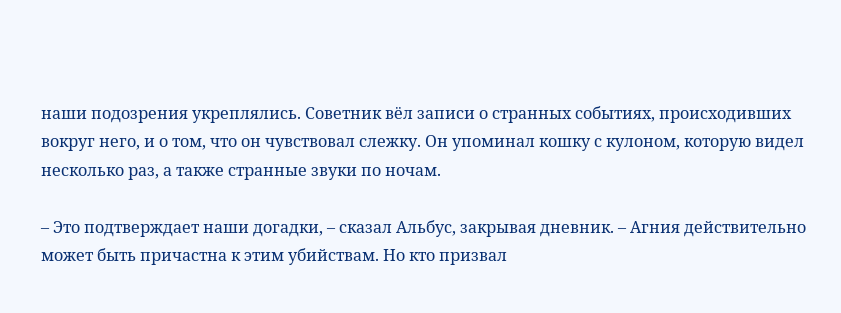наши подозрения укреплялись. Советник вёл записи о странных событиях, происходивших вокруг него, и о том, что он чувствовал слежку. Он упоминал кошку с кулоном, которую видел несколько раз, а также странные звуки по ночам.

– Это подтверждает наши догадки, – сказал Альбус, закрывая дневник. – Агния действительно может быть причастна к этим убийствам. Но кто призвал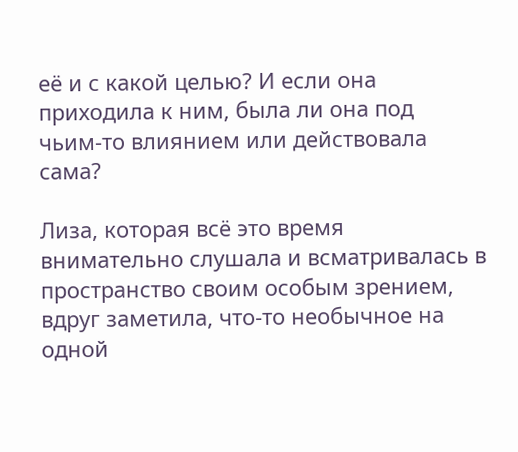её и с какой целью? И если она приходила к ним, была ли она под чьим‑то влиянием или действовала сама?

Лиза, которая всё это время внимательно слушала и всматривалась в пространство своим особым зрением, вдруг заметила, что‑то необычное на одной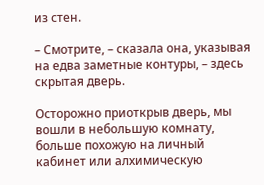из стен.

– Смотрите, – сказала она, указывая на едва заметные контуры, – здесь скрытая дверь.

Осторожно приоткрыв дверь, мы вошли в небольшую комнату, больше похожую на личный кабинет или алхимическую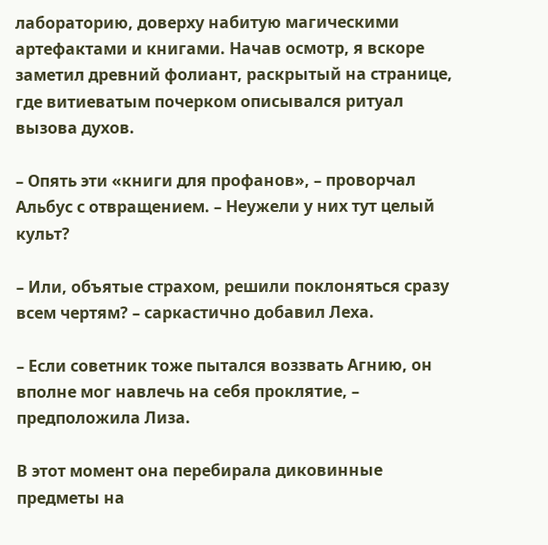лабораторию, доверху набитую магическими артефактами и книгами. Начав осмотр, я вскоре заметил древний фолиант, раскрытый на странице, где витиеватым почерком описывался ритуал вызова духов.

– Опять эти «книги для профанов», – проворчал Альбус с отвращением. – Неужели у них тут целый культ?

– Или, объятые страхом, решили поклоняться сразу всем чертям? – саркастично добавил Леха.

– Если советник тоже пытался воззвать Агнию, он вполне мог навлечь на себя проклятие, – предположила Лиза.

В этот момент она перебирала диковинные предметы на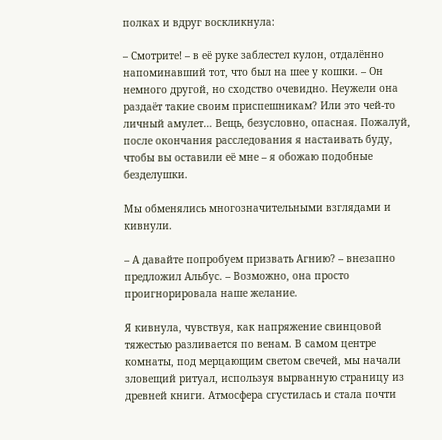полках и вдруг воскликнула:

– Смотрите! – в её руке заблестел кулон, отдалённо напоминавший тот, что был на шее у кошки. – Он немного другой, но сходство очевидно. Неужели она раздаёт такие своим приспешникам? Или это чей‑то личный амулет… Вещь, безусловно, опасная. Пожалуй, после окончания расследования я настаивать буду, чтобы вы оставили её мне – я обожаю подобные безделушки.

Мы обменялись многозначительными взглядами и кивнули.

– А давайте попробуем призвать Агнию? – внезапно предложил Альбус. – Возможно, она просто проигнорировала наше желание.

Я кивнула, чувствуя, как напряжение свинцовой тяжестью разливается по венам. В самом центре комнаты, под мерцающим светом свечей, мы начали зловещий ритуал, используя вырванную страницу из древней книги. Атмосфера сгустилась и стала почти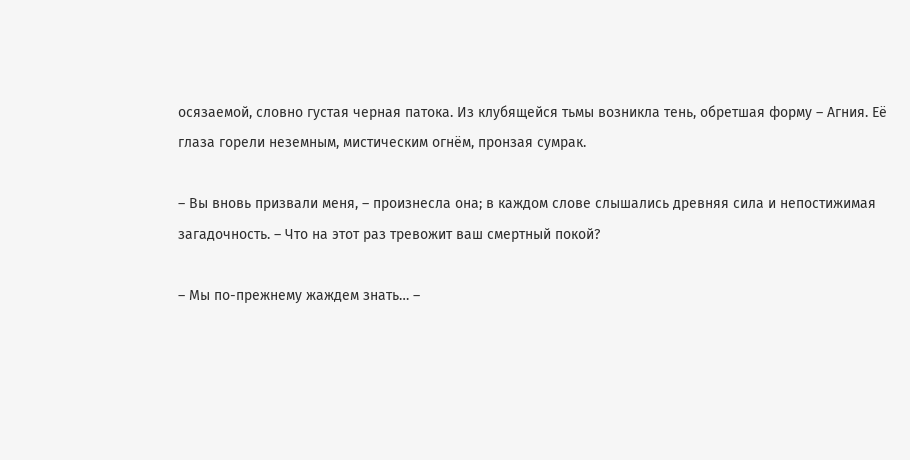осязаемой, словно густая черная патока. Из клубящейся тьмы возникла тень, обретшая форму – Агния. Её глаза горели неземным, мистическим огнём, пронзая сумрак.

– Вы вновь призвали меня, – произнесла она; в каждом слове слышались древняя сила и непостижимая загадочность. – Что на этот раз тревожит ваш смертный покой?

– Мы по-прежнему жаждем знать… –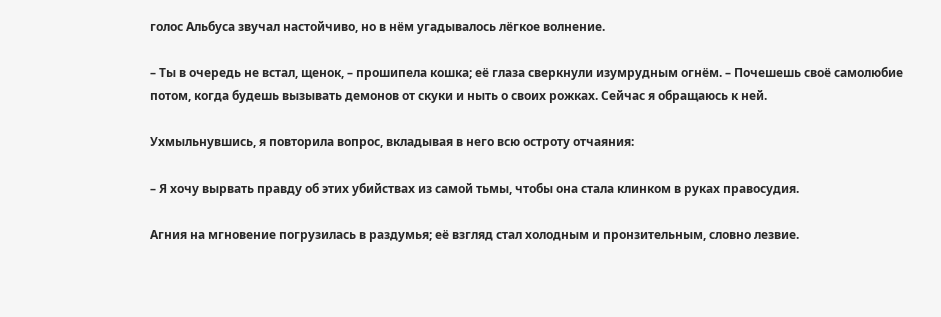голос Альбуса звучал настойчиво, но в нём угадывалось лёгкое волнение.

– Ты в очередь не встал, щенок, – прошипела кошка; её глаза сверкнули изумрудным огнём. – Почешешь своё самолюбие потом, когда будешь вызывать демонов от скуки и ныть о своих рожках. Сейчас я обращаюсь к ней.

Ухмыльнувшись, я повторила вопрос, вкладывая в него всю остроту отчаяния:

– Я хочу вырвать правду об этих убийствах из самой тьмы, чтобы она стала клинком в руках правосудия.

Агния на мгновение погрузилась в раздумья; её взгляд стал холодным и пронзительным, словно лезвие.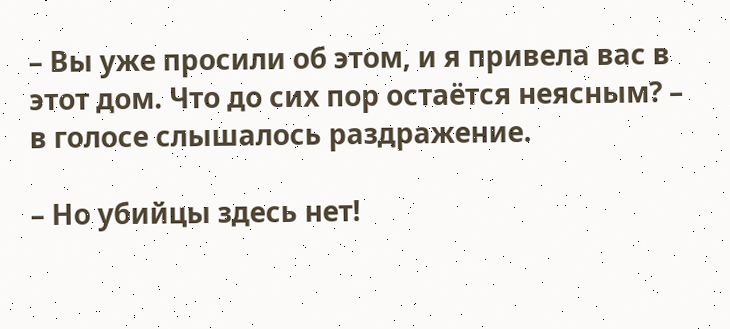– Вы уже просили об этом, и я привела вас в этот дом. Что до сих пор остаётся неясным? – в голосе слышалось раздражение.

– Но убийцы здесь нет!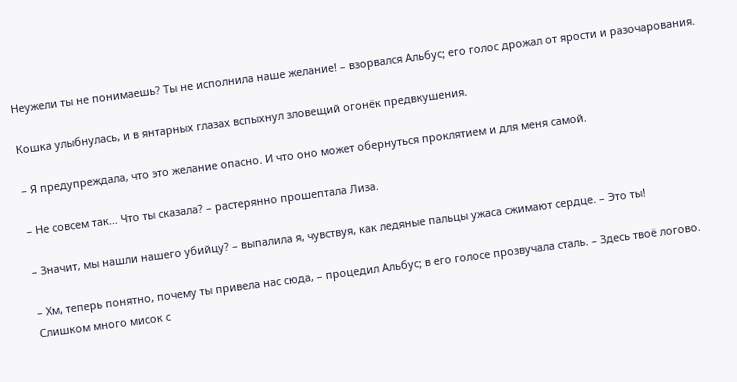Неужели ты не понимаешь? Ты не исполнила наше желание! – взорвался Альбус; его голос дрожал от ярости и разочарования.

Кошка улыбнулась, и в янтарных глазах вспыхнул зловещий огонёк предвкушения.

– Я предупреждала, что это желание опасно. И что оно может обернуться проклятием и для меня самой.

– Не совсем так… Что ты сказала? – растерянно прошептала Лиза.

– Значит, мы нашли нашего убийцу? – выпалила я, чувствуя, как ледяные пальцы ужаса сжимают сердце. – Это ты!

– Хм, теперь понятно, почему ты привела нас сюда, – процедил Альбус; в его голосе прозвучала сталь. – Здесь твоё логово. Слишком много мисок с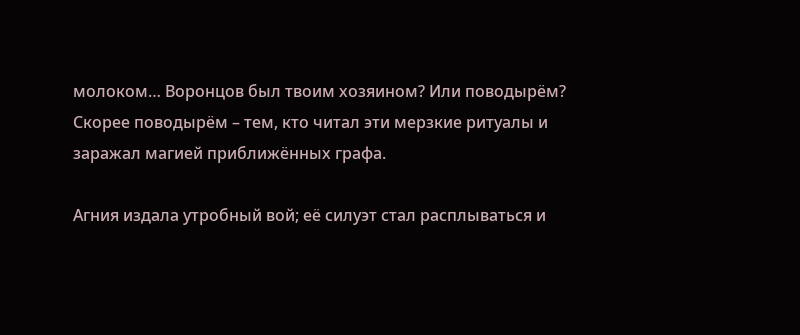молоком… Воронцов был твоим хозяином? Или поводырём? Скорее поводырём – тем, кто читал эти мерзкие ритуалы и заражал магией приближённых графа.

Агния издала утробный вой; её силуэт стал расплываться и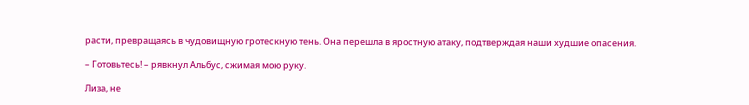расти, превращаясь в чудовищную гротескную тень. Она перешла в яростную атаку, подтверждая наши худшие опасения.

– Готовьтесь! – рявкнул Альбус, сжимая мою руку.

Лиза, не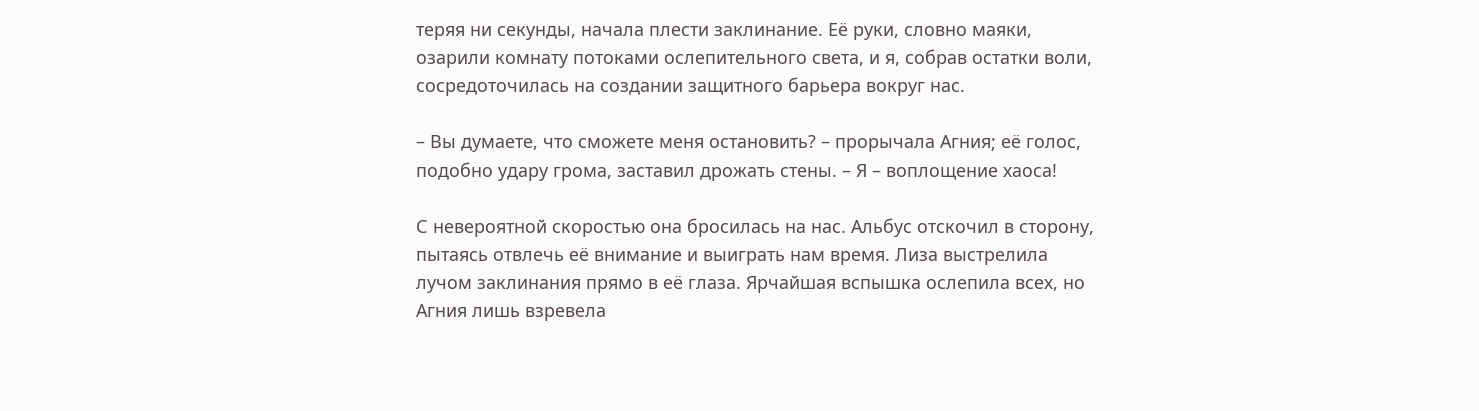теряя ни секунды, начала плести заклинание. Её руки, словно маяки, озарили комнату потоками ослепительного света, и я, собрав остатки воли, сосредоточилась на создании защитного барьера вокруг нас.

– Вы думаете, что сможете меня остановить? – прорычала Агния; её голос, подобно удару грома, заставил дрожать стены. – Я – воплощение хаоса!

С невероятной скоростью она бросилась на нас. Альбус отскочил в сторону, пытаясь отвлечь её внимание и выиграть нам время. Лиза выстрелила лучом заклинания прямо в её глаза. Ярчайшая вспышка ослепила всех, но Агния лишь взревела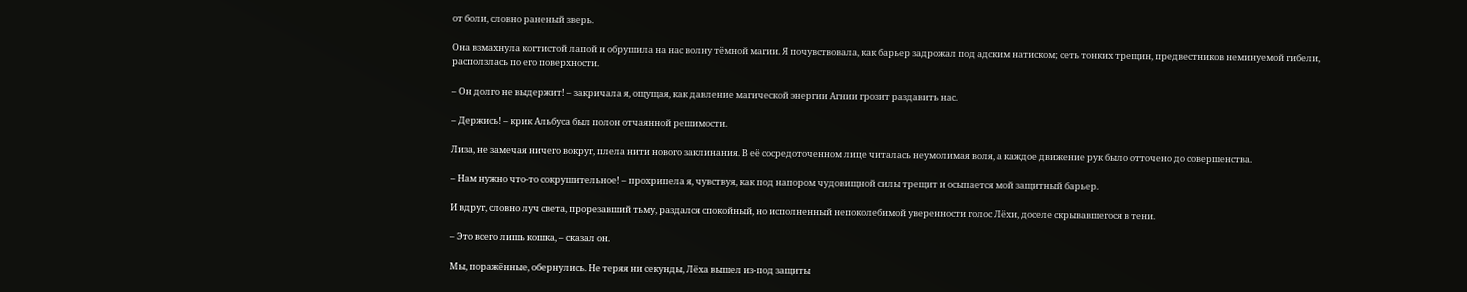от боли, словно раненый зверь.

Она взмахнула когтистой лапой и обрушила на нас волну тёмной магии. Я почувствовала, как барьер задрожал под адским натиском; сеть тонких трещин, предвестников неминуемой гибели, расползлась по его поверхности.

– Он долго не выдержит! – закричала я, ощущая, как давление магической энергии Агнии грозит раздавить нас.

– Держись! – крик Альбуса был полон отчаянной решимости.

Лиза, не замечая ничего вокруг, плела нити нового заклинания. В её сосредоточенном лице читалась неумолимая воля, а каждое движение рук было отточено до совершенства.

– Нам нужно что‑то сокрушительное! – прохрипела я, чувствуя, как под напором чудовищной силы трещит и осыпается мой защитный барьер.

И вдруг, словно луч света, прорезавший тьму, раздался спокойный, но исполненный непоколебимой уверенности голос Лёхи, доселе скрывавшегося в тени.

– Это всего лишь кошка, – сказал он.

Мы, поражённые, обернулись. Не теряя ни секунды, Лёха вышел из‑под защиты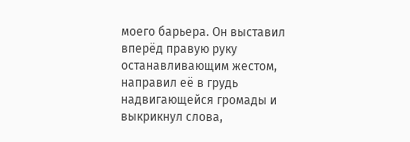моего барьера. Он выставил вперёд правую руку останавливающим жестом, направил её в грудь надвигающейся громады и выкрикнул слова,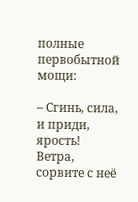полные первобытной мощи:

– Сгинь, сила, и приди, ярость! Ветра, сорвите с неё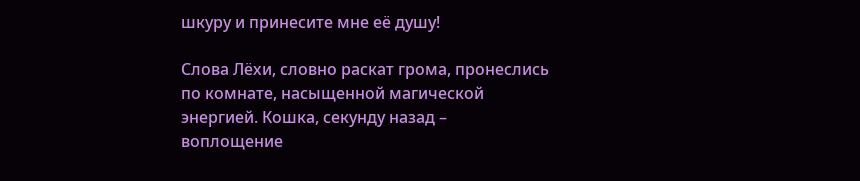шкуру и принесите мне её душу!

Слова Лёхи, словно раскат грома, пронеслись по комнате, насыщенной магической энергией. Кошка, секунду назад – воплощение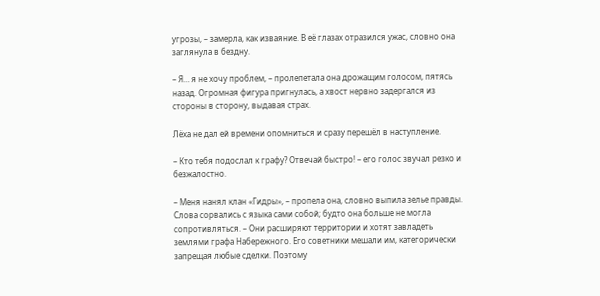угрозы, – замерла, как изваяние. В её глазах отразился ужас, словно она заглянула в бездну.

– Я… я не хочу проблем, – пролепетала она дрожащим голосом, пятясь назад. Огромная фигура пригнулась, а хвост нервно задергался из стороны в сторону, выдавая страх.

Лёха не дал ей времени опомниться и сразу перешёл в наступление.

– Кто тебя подослал к графу? Отвечай быстро! – его голос звучал резко и безжалостно.

– Меня нанял клан «Гидры», – пропела она, словно выпила зелье правды. Слова сорвались с языка сами собой; будто она больше не могла сопротивляться. – Они расширяют территории и хотят завладеть землями графа Набережного. Его советники мешали им, категорически запрещая любые сделки. Поэтому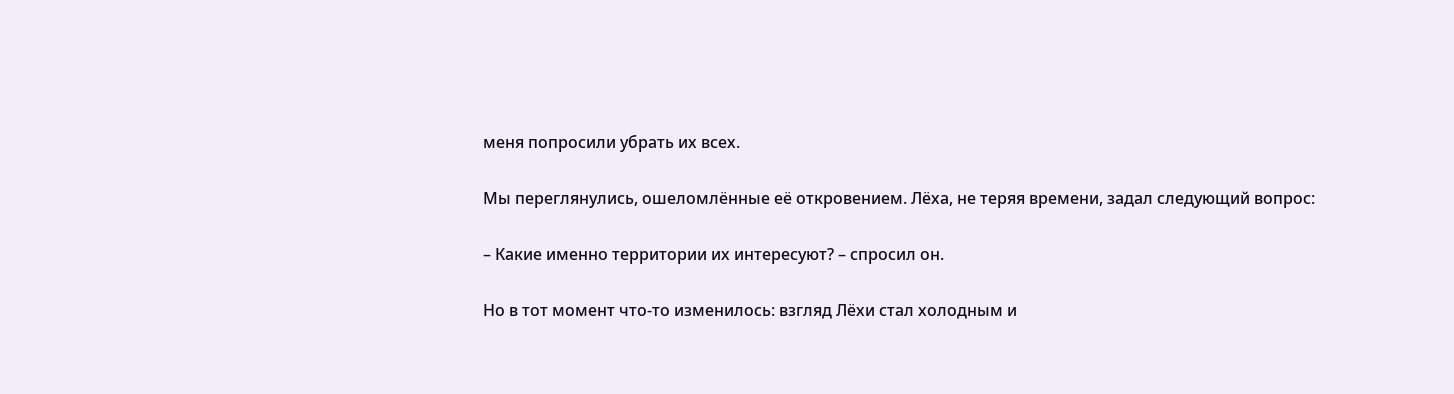меня попросили убрать их всех.

Мы переглянулись, ошеломлённые её откровением. Лёха, не теряя времени, задал следующий вопрос:

– Какие именно территории их интересуют? – спросил он.

Но в тот момент что-то изменилось: взгляд Лёхи стал холодным и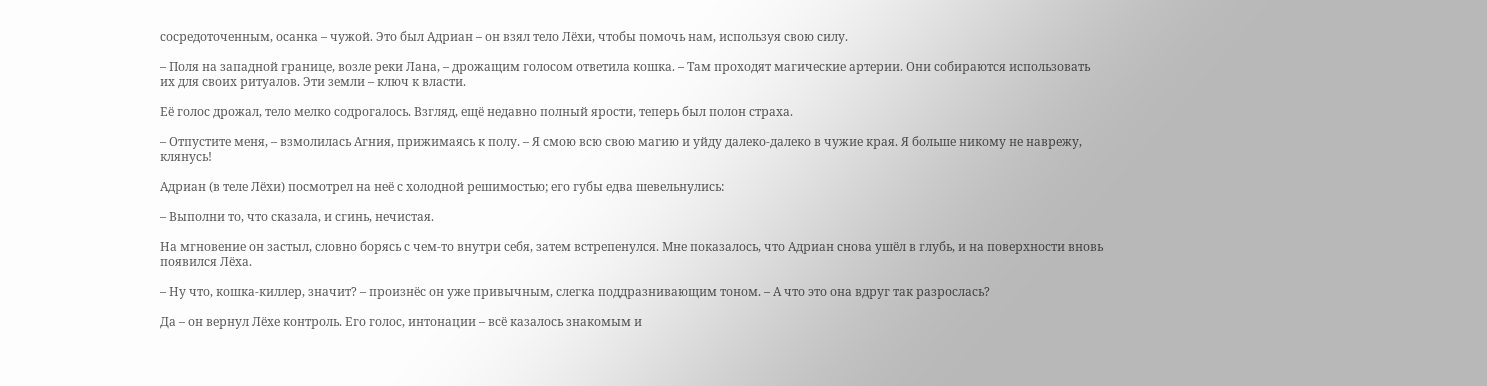сосредоточенным, осанка – чужой. Это был Адриан – он взял тело Лёхи, чтобы помочь нам, используя свою силу.

– Поля на западной границе, возле реки Лана, – дрожащим голосом ответила кошка. – Там проходят магические артерии. Они собираются использовать их для своих ритуалов. Эти земли – ключ к власти.

Её голос дрожал, тело мелко содрогалось. Взгляд, ещё недавно полный ярости, теперь был полон страха.

– Отпустите меня, – взмолилась Агния, прижимаясь к полу. – Я смою всю свою магию и уйду далеко-далеко в чужие края. Я больше никому не наврежу, клянусь!

Адриан (в теле Лёхи) посмотрел на неё с холодной решимостью; его губы едва шевельнулись:

– Выполни то, что сказала, и сгинь, нечистая.

На мгновение он застыл, словно борясь с чем‑то внутри себя, затем встрепенулся. Мне показалось, что Адриан снова ушёл в глубь, и на поверхности вновь появился Лёха.

– Ну что, кошка‑киллер, значит? – произнёс он уже привычным, слегка поддразнивающим тоном. – А что это она вдруг так разрослась?

Да – он вернул Лёхе контроль. Его голос, интонации – всё казалось знакомым и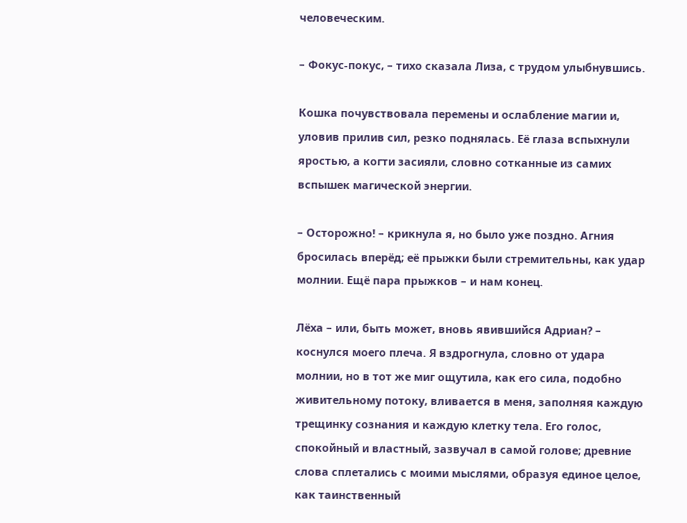человеческим.

– Фокус‑покус, – тихо сказала Лиза, с трудом улыбнувшись.

Кошка почувствовала перемены и ослабление магии и, уловив прилив сил, резко поднялась. Её глаза вспыхнули яростью, а когти засияли, словно сотканные из самих вспышек магической энергии.

– Осторожно! – крикнула я, но было уже поздно. Агния бросилась вперёд; её прыжки были стремительны, как удар молнии. Ещё пара прыжков – и нам конец.

Лёха – или, быть может, вновь явившийся Адриан? – коснулся моего плеча. Я вздрогнула, словно от удара молнии, но в тот же миг ощутила, как его сила, подобно живительному потоку, вливается в меня, заполняя каждую трещинку сознания и каждую клетку тела. Его голос, спокойный и властный, зазвучал в самой голове; древние слова сплетались с моими мыслями, образуя единое целое, как таинственный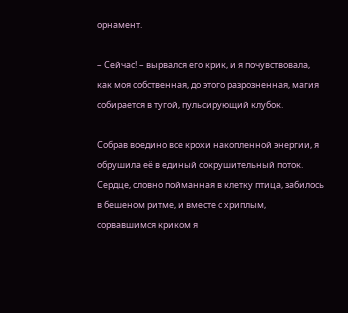орнамент.

– Сейчас! – вырвался его крик, и я почувствовала, как моя собственная, до этого разрозненная, магия собирается в тугой, пульсирующий клубок.

Собрав воедино все крохи накопленной энергии, я обрушила её в единый сокрушительный поток. Сердце, словно пойманная в клетку птица, забилось в бешеном ритме, и вместе с хриплым, сорвавшимся криком я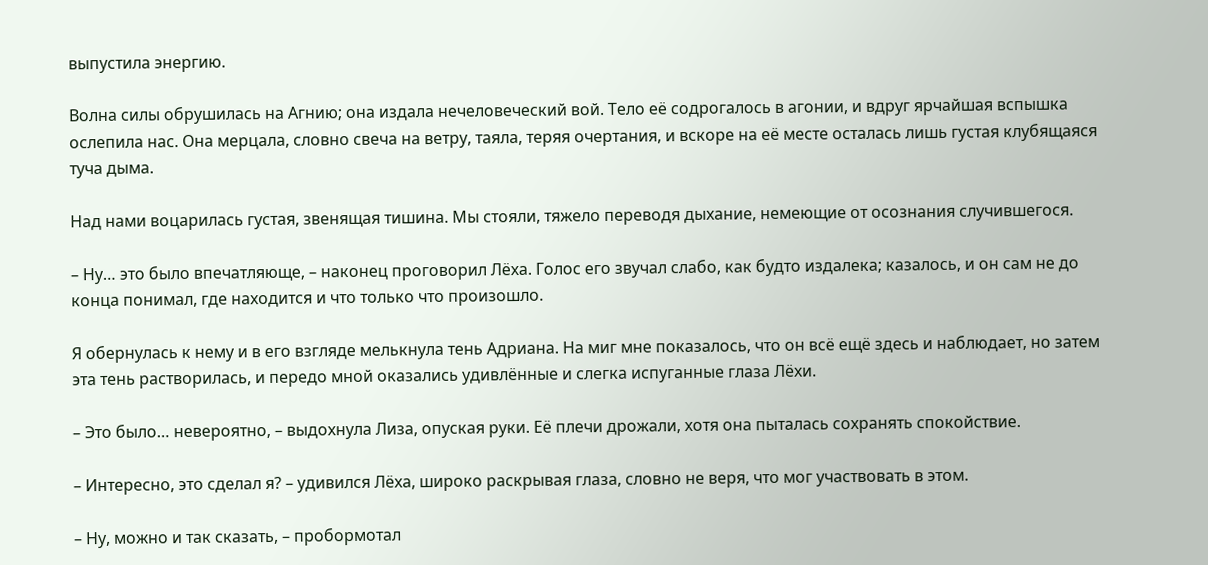выпустила энергию.

Волна силы обрушилась на Агнию; она издала нечеловеческий вой. Тело её содрогалось в агонии, и вдруг ярчайшая вспышка ослепила нас. Она мерцала, словно свеча на ветру, таяла, теряя очертания, и вскоре на её месте осталась лишь густая клубящаяся туча дыма.

Над нами воцарилась густая, звенящая тишина. Мы стояли, тяжело переводя дыхание, немеющие от осознания случившегося.

– Ну… это было впечатляюще, – наконец проговорил Лёха. Голос его звучал слабо, как будто издалека; казалось, и он сам не до конца понимал, где находится и что только что произошло.

Я обернулась к нему и в его взгляде мелькнула тень Адриана. На миг мне показалось, что он всё ещё здесь и наблюдает, но затем эта тень растворилась, и передо мной оказались удивлённые и слегка испуганные глаза Лёхи.

– Это было… невероятно, – выдохнула Лиза, опуская руки. Её плечи дрожали, хотя она пыталась сохранять спокойствие.

– Интересно, это сделал я? – удивился Лёха, широко раскрывая глаза, словно не веря, что мог участвовать в этом.

– Ну, можно и так сказать, – пробормотал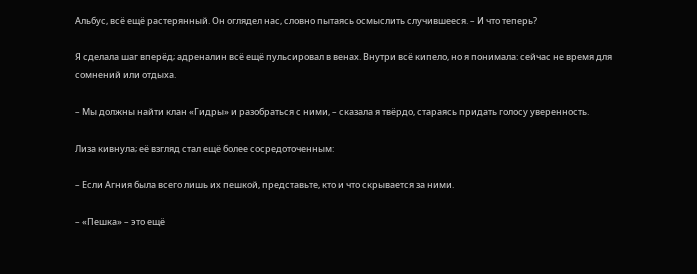Альбус, всё ещё растерянный. Он оглядел нас, словно пытаясь осмыслить случившееся. – И что теперь?

Я сделала шаг вперёд; адреналин всё ещё пульсировал в венах. Внутри всё кипело, но я понимала: сейчас не время для сомнений или отдыха.

– Мы должны найти клан «Гидры» и разобраться с ними, – сказала я твёрдо, стараясь придать голосу уверенность.

Лиза кивнула; её взгляд стал ещё более сосредоточенным:

– Если Агния была всего лишь их пешкой, представьте, кто и что скрывается за ними.

– «Пешка» – это ещё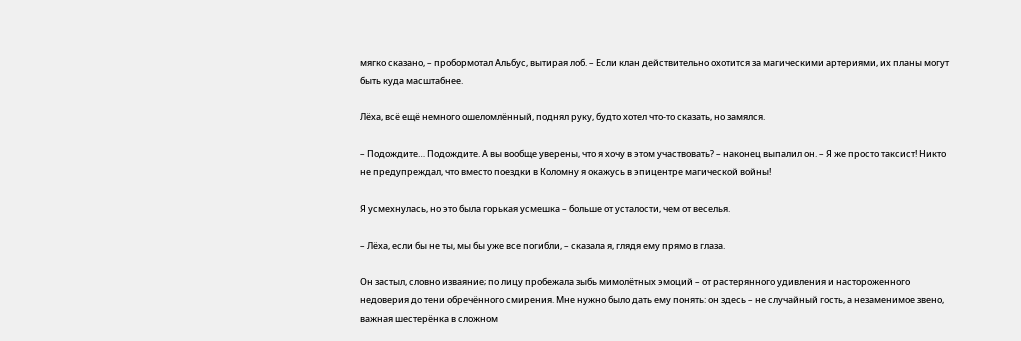мягко сказано, – пробормотал Альбус, вытирая лоб. – Если клан действительно охотится за магическими артериями, их планы могут быть куда масштабнее.

Лёха, всё ещё немного ошеломлённый, поднял руку, будто хотел что-то сказать, но замялся.

– Подождите… Подождите. А вы вообще уверены, что я хочу в этом участвовать? – наконец выпалил он. – Я же просто таксист! Никто не предупреждал, что вместо поездки в Коломну я окажусь в эпицентре магической войны!

Я усмехнулась, но это была горькая усмешка – больше от усталости, чем от веселья.

– Лёха, если бы не ты, мы бы уже все погибли, – сказала я, глядя ему прямо в глаза.

Он застыл, словно изваяние; по лицу пробежала зыбь мимолётных эмоций – от растерянного удивления и настороженного недоверия до тени обречённого смирения. Мне нужно было дать ему понять: он здесь – не случайный гость, а незаменимое звено, важная шестерёнка в сложном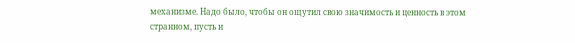механизме. Надо было, чтобы он ощутил свою значимость и ценность в этом странном, пусть и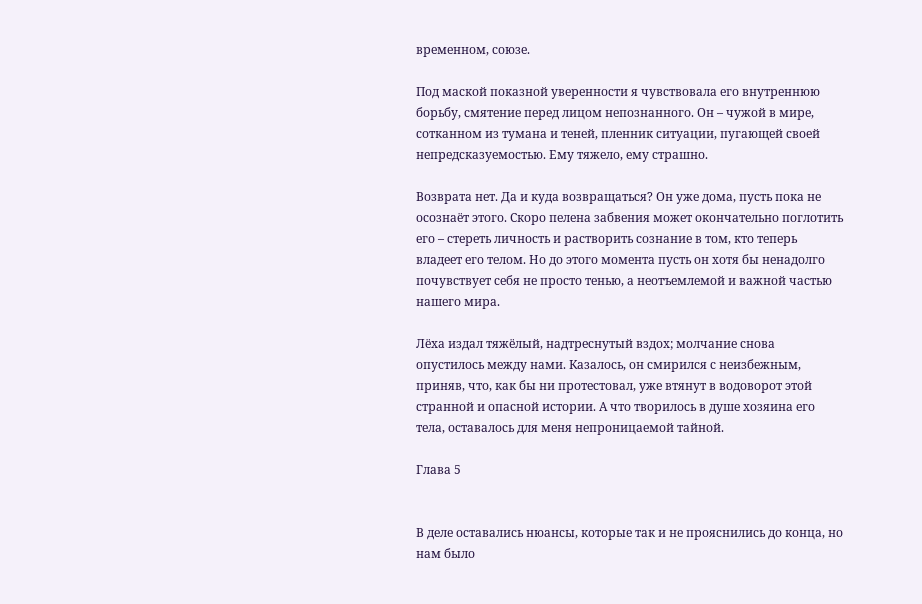временном, союзе.

Под маской показной уверенности я чувствовала его внутреннюю борьбу, смятение перед лицом непознанного. Он – чужой в мире, сотканном из тумана и теней, пленник ситуации, пугающей своей непредсказуемостью. Ему тяжело, ему страшно.

Возврата нет. Да и куда возвращаться? Он уже дома, пусть пока не осознаёт этого. Скоро пелена забвения может окончательно поглотить его – стереть личность и растворить сознание в том, кто теперь владеет его телом. Но до этого момента пусть он хотя бы ненадолго почувствует себя не просто тенью, а неотъемлемой и важной частью нашего мира.

Лёха издал тяжёлый, надтреснутый вздох; молчание снова опустилось между нами. Казалось, он смирился с неизбежным, приняв, что, как бы ни протестовал, уже втянут в водоворот этой странной и опасной истории. А что творилось в душе хозяина его тела, оставалось для меня непроницаемой тайной.

Глава 5


В деле оставались нюансы, которые так и не прояснились до конца, но нам было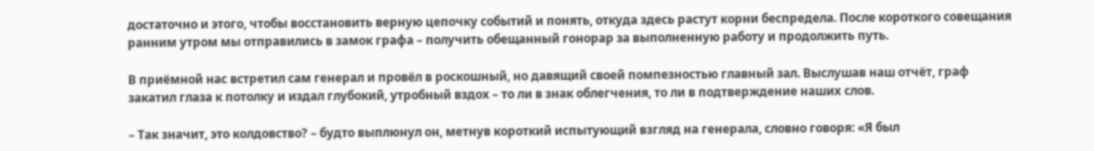достаточно и этого, чтобы восстановить верную цепочку событий и понять, откуда здесь растут корни беспредела. После короткого совещания ранним утром мы отправились в замок графа – получить обещанный гонорар за выполненную работу и продолжить путь.

В приёмной нас встретил сам генерал и провёл в роскошный, но давящий своей помпезностью главный зал. Выслушав наш отчёт, граф закатил глаза к потолку и издал глубокий, утробный вздох – то ли в знак облегчения, то ли в подтверждение наших слов.

– Так значит, это колдовство? – будто выплюнул он, метнув короткий испытующий взгляд на генерала, словно говоря: «Я был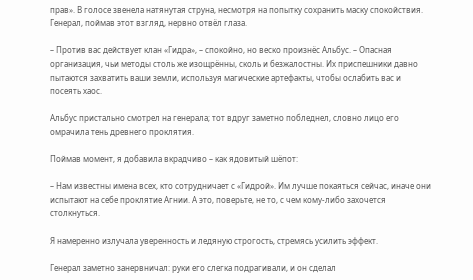прав». В голосе звенела натянутая струна, несмотря на попытку сохранить маску спокойствия. Генерал, поймав этот взгляд, нервно отвёл глаза.

– Против вас действует клан «Гидра», – спокойно, но веско произнёс Альбус. – Опасная организация, чьи методы столь же изощрённы, сколь и безжалостны. Их приспешники давно пытаются захватить ваши земли, используя магические артефакты, чтобы ослабить вас и посеять хаос.

Альбус пристально смотрел на генерала; тот вдруг заметно побледнел, словно лицо его омрачила тень древнего проклятия.

Поймав момент, я добавила вкрадчиво – как ядовитый шёпот:

– Нам известны имена всех, кто сотрудничает с «Гидрой». Им лучше покаяться сейчас, иначе они испытают на себе проклятие Агнии. А это, поверьте, не то, с чем кому-либо захочется столкнуться.

Я намеренно излучала уверенность и ледяную строгость, стремясь усилить эффект.

Генерал заметно занервничал: руки его слегка подрагивали, и он сделал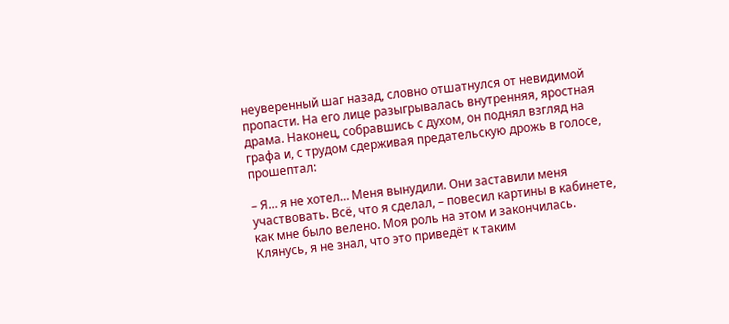неуверенный шаг назад, словно отшатнулся от невидимой пропасти. На его лице разыгрывалась внутренняя, яростная драма. Наконец, собравшись с духом, он поднял взгляд на графа и, с трудом сдерживая предательскую дрожь в голосе, прошептал:

– Я… я не хотел… Меня вынудили. Они заставили меня участвовать. Всё, что я сделал, – повесил картины в кабинете, как мне было велено. Моя роль на этом и закончилась. Клянусь, я не знал, что это приведёт к таким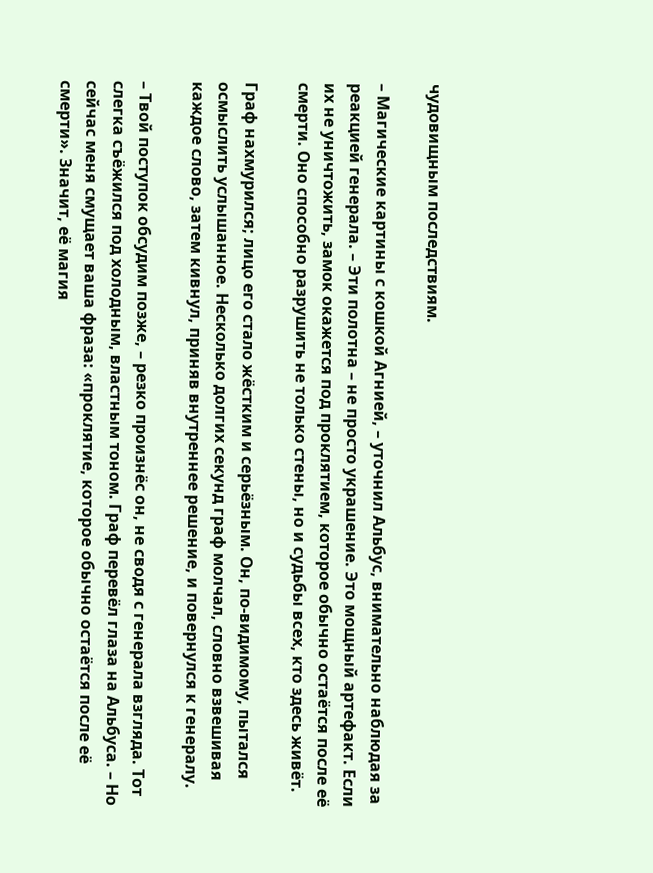чудовищным последствиям.

– Магические картины с кошкой Агнией, – уточнил Альбус, внимательно наблюдая за реакцией генерала. – Эти полотна – не просто украшение. Это мощный артефакт. Если их не уничтожить, замок окажется под проклятием, которое обычно остаётся после её смерти. Оно способно разрушить не только стены, но и судьбы всех, кто здесь живёт.

Граф нахмурился; лицо его стало жёстким и серьёзным. Он, по-видимому, пытался осмыслить услышанное. Несколько долгих секунд граф молчал, словно взвешивая каждое слово, затем кивнул, приняв внутреннее решение, и повернулся к генералу.

– Твой поступок обсудим позже, – резко произнёс он, не сводя с генерала взгляда. Тот слегка съёжился под холодным, властным тоном. Граф перевёл глаза на Альбуса. – Но сейчас меня смущает ваша фраза: «проклятие, которое обычно остаётся после её смерти». Значит, её магия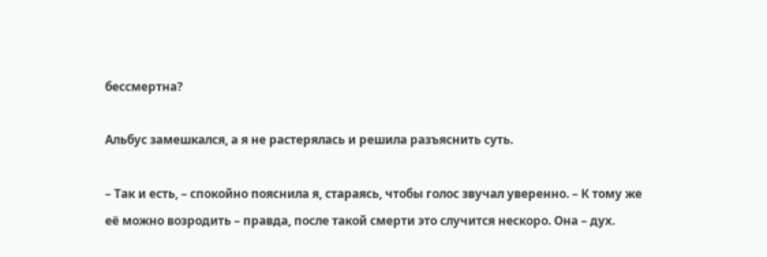бессмертна?

Альбус замешкался, а я не растерялась и решила разъяснить суть.

– Так и есть, – спокойно пояснила я, стараясь, чтобы голос звучал уверенно. – К тому же её можно возродить – правда, после такой смерти это случится нескоро. Она – дух.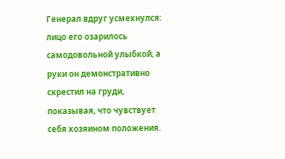Генерал вдруг усмехнулся: лицо его озарилось самодовольной улыбкой, а руки он демонстративно скрестил на груди, показывая, что чувствует себя хозяином положения.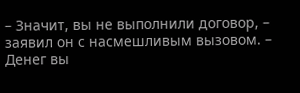– Значит, вы не выполнили договор, – заявил он с насмешливым вызовом. – Денег вы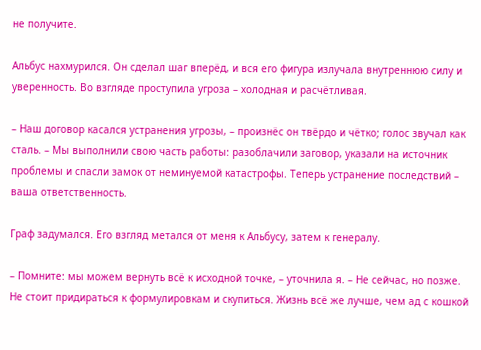не получите.

Альбус нахмурился. Он сделал шаг вперёд, и вся его фигура излучала внутреннюю силу и уверенность. Во взгляде проступила угроза – холодная и расчётливая.

– Наш договор касался устранения угрозы, – произнёс он твёрдо и чётко; голос звучал как сталь. – Мы выполнили свою часть работы: разоблачили заговор, указали на источник проблемы и спасли замок от неминуемой катастрофы. Теперь устранение последствий – ваша ответственность.

Граф задумался. Его взгляд метался от меня к Альбусу, затем к генералу.

– Помните: мы можем вернуть всё к исходной точке, – уточнила я. – Не сейчас, но позже. Не стоит придираться к формулировкам и скупиться. Жизнь всё же лучше, чем ад с кошкой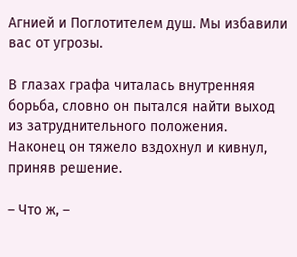Агнией и Поглотителем душ. Мы избавили вас от угрозы.

В глазах графа читалась внутренняя борьба, словно он пытался найти выход из затруднительного положения. Наконец он тяжело вздохнул и кивнул, приняв решение.

– Что ж, –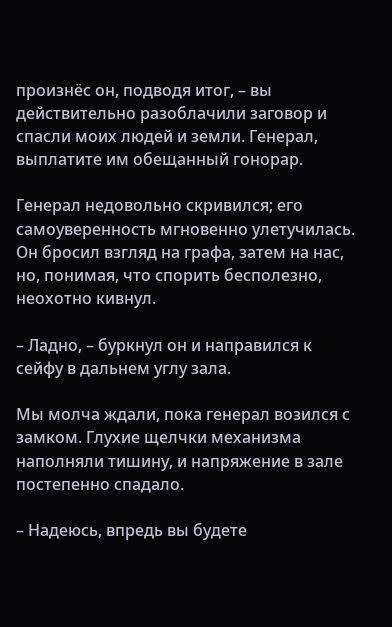произнёс он, подводя итог, – вы действительно разоблачили заговор и спасли моих людей и земли. Генерал, выплатите им обещанный гонорар.

Генерал недовольно скривился; его самоуверенность мгновенно улетучилась. Он бросил взгляд на графа, затем на нас, но, понимая, что спорить бесполезно, неохотно кивнул.

– Ладно, – буркнул он и направился к сейфу в дальнем углу зала.

Мы молча ждали, пока генерал возился с замком. Глухие щелчки механизма наполняли тишину, и напряжение в зале постепенно спадало.

– Надеюсь, впредь вы будете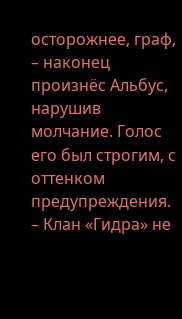осторожнее, граф, – наконец произнёс Альбус, нарушив молчание. Голос его был строгим, с оттенком предупреждения. – Клан «Гидра» не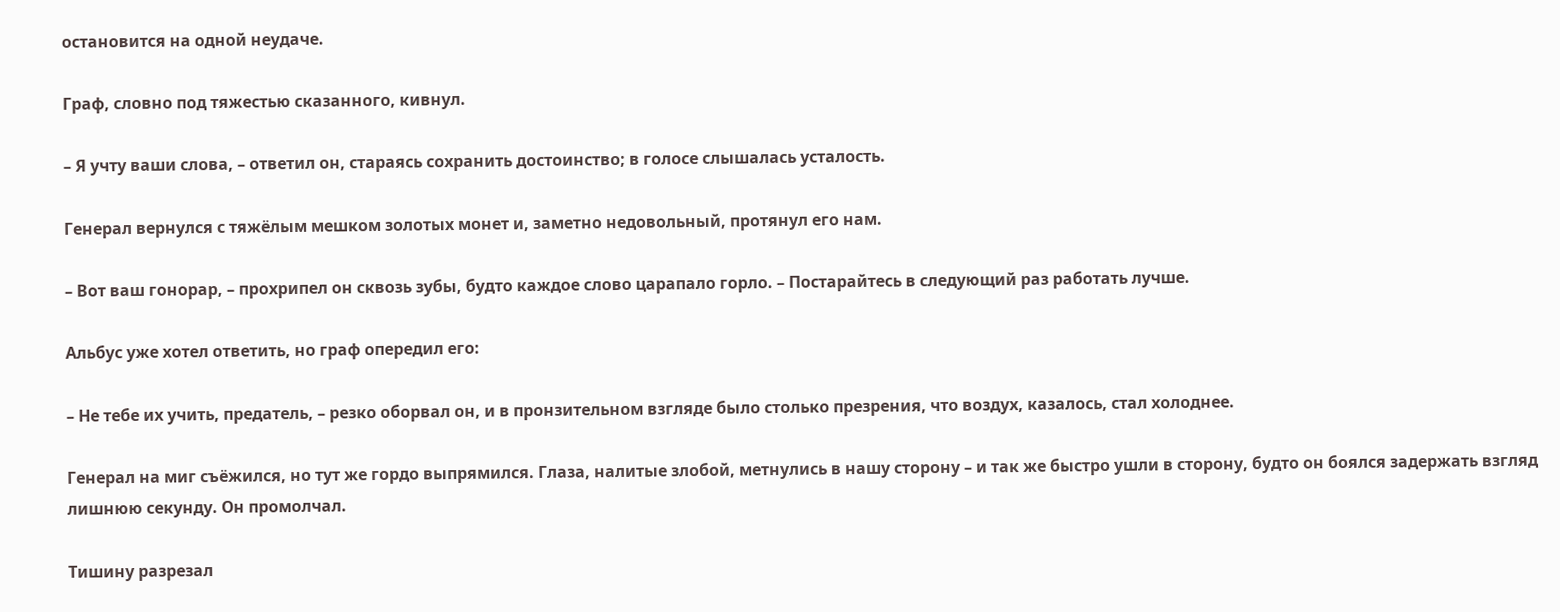остановится на одной неудаче.

Граф, словно под тяжестью сказанного, кивнул.

– Я учту ваши слова, – ответил он, стараясь сохранить достоинство; в голосе слышалась усталость.

Генерал вернулся с тяжёлым мешком золотых монет и, заметно недовольный, протянул его нам.

– Вот ваш гонорар, – прохрипел он сквозь зубы, будто каждое слово царапало горло. – Постарайтесь в следующий раз работать лучше.

Альбус уже хотел ответить, но граф опередил его:

– Не тебе их учить, предатель, – резко оборвал он, и в пронзительном взгляде было столько презрения, что воздух, казалось, стал холоднее.

Генерал на миг съёжился, но тут же гордо выпрямился. Глаза, налитые злобой, метнулись в нашу сторону – и так же быстро ушли в сторону, будто он боялся задержать взгляд лишнюю секунду. Он промолчал.

Тишину разрезал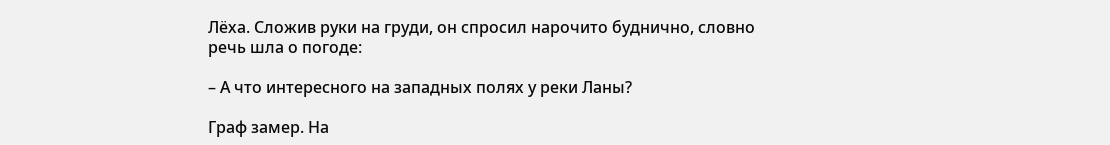Лёха. Сложив руки на груди, он спросил нарочито буднично, словно речь шла о погоде:

– А что интересного на западных полях у реки Ланы?

Граф замер. На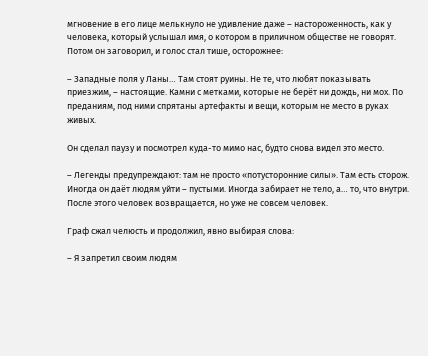мгновение в его лице мелькнуло не удивление даже – настороженность, как у человека, который услышал имя, о котором в приличном обществе не говорят. Потом он заговорил, и голос стал тише, осторожнее:

– Западные поля у Ланы… Там стоят руины. Не те, что любят показывать приезжим, – настоящие. Камни с метками, которые не берёт ни дождь, ни мох. По преданиям, под ними спрятаны артефакты и вещи, которым не место в руках живых.

Он сделал паузу и посмотрел куда-то мимо нас, будто снова видел это место.

– Легенды предупреждают: там не просто «потусторонние силы». Там есть сторож. Иногда он даёт людям уйти – пустыми. Иногда забирает не тело, а… то, что внутри. После этого человек возвращается, но уже не совсем человек.

Граф сжал челюсть и продолжил, явно выбирая слова:

– Я запретил своим людям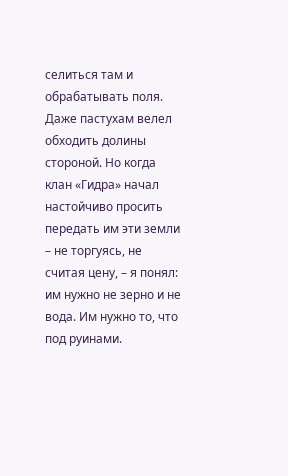селиться там и обрабатывать поля. Даже пастухам велел обходить долины стороной. Но когда клан «Гидра» начал настойчиво просить передать им эти земли – не торгуясь, не считая цену, – я понял: им нужно не зерно и не вода. Им нужно то, что под руинами.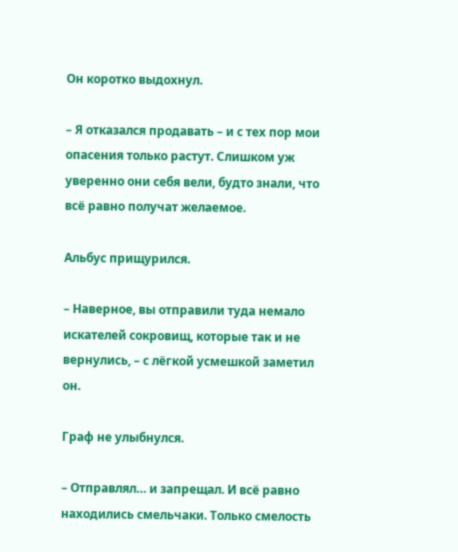Он коротко выдохнул.

– Я отказался продавать – и с тех пор мои опасения только растут. Слишком уж уверенно они себя вели, будто знали, что всё равно получат желаемое.

Альбус прищурился.

– Наверное, вы отправили туда немало искателей сокровищ, которые так и не вернулись, – с лёгкой усмешкой заметил он.

Граф не улыбнулся.

– Отправлял… и запрещал. И всё равно находились смельчаки. Только смелость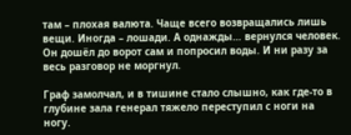там – плохая валюта. Чаще всего возвращались лишь вещи. Иногда – лошади. А однажды… вернулся человек. Он дошёл до ворот сам и попросил воды. И ни разу за весь разговор не моргнул.

Граф замолчал, и в тишине стало слышно, как где-то в глубине зала генерал тяжело переступил с ноги на ногу.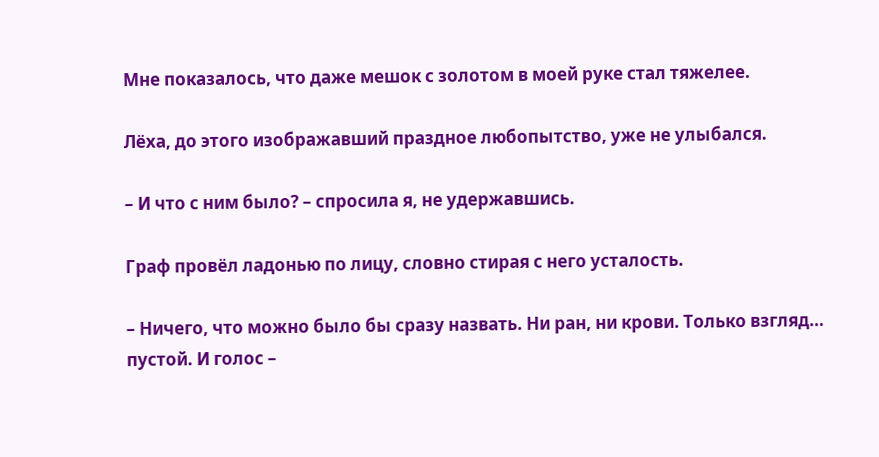Мне показалось, что даже мешок с золотом в моей руке стал тяжелее.

Лёха, до этого изображавший праздное любопытство, уже не улыбался.

– И что с ним было? – спросила я, не удержавшись.

Граф провёл ладонью по лицу, словно стирая с него усталость.

– Ничего, что можно было бы сразу назвать. Ни ран, ни крови. Только взгляд… пустой. И голос –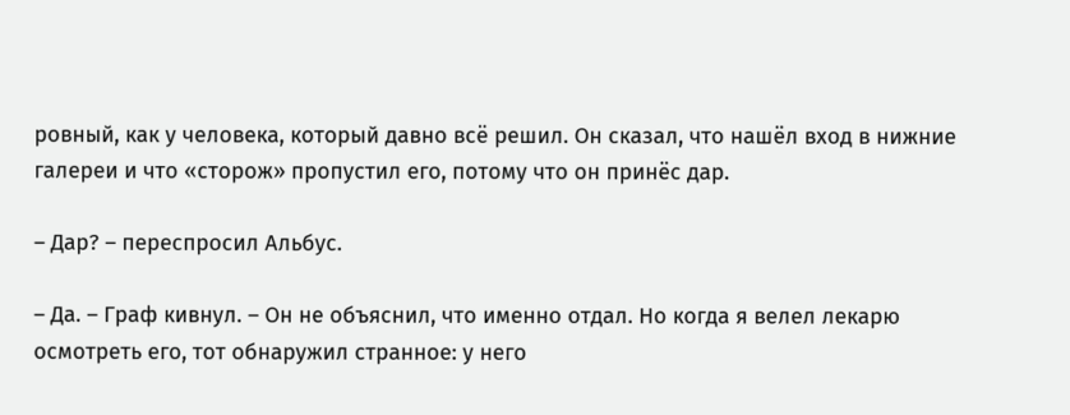ровный, как у человека, который давно всё решил. Он сказал, что нашёл вход в нижние галереи и что «сторож» пропустил его, потому что он принёс дар.

– Дар? – переспросил Альбус.

– Да. – Граф кивнул. – Он не объяснил, что именно отдал. Но когда я велел лекарю осмотреть его, тот обнаружил странное: у него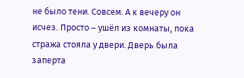не было тени. Совсем. А к вечеру он исчез. Просто – ушёл из комнаты, пока стража стояла у двери. Дверь была заперта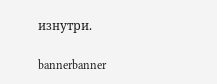изнутри.

bannerbanner